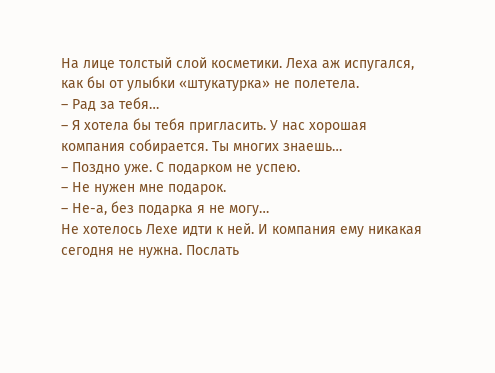На лице толстый слой косметики. Леха аж испугался, как бы от улыбки «штукатурка» не полетела.
– Рад за тебя…
– Я хотела бы тебя пригласить. У нас хорошая компания собирается. Ты многих знаешь…
– Поздно уже. С подарком не успею.
– Не нужен мне подарок.
– Не-а, без подарка я не могу…
Не хотелось Лехе идти к ней. И компания ему никакая сегодня не нужна. Послать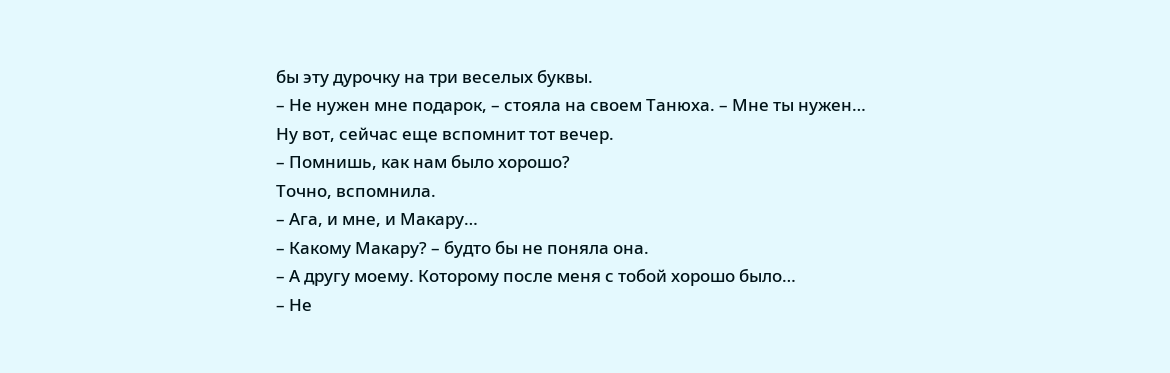бы эту дурочку на три веселых буквы.
– Не нужен мне подарок, – стояла на своем Танюха. – Мне ты нужен…
Ну вот, сейчас еще вспомнит тот вечер.
– Помнишь, как нам было хорошо?
Точно, вспомнила.
– Ага, и мне, и Макару…
– Какому Макару? – будто бы не поняла она.
– А другу моему. Которому после меня с тобой хорошо было…
– Не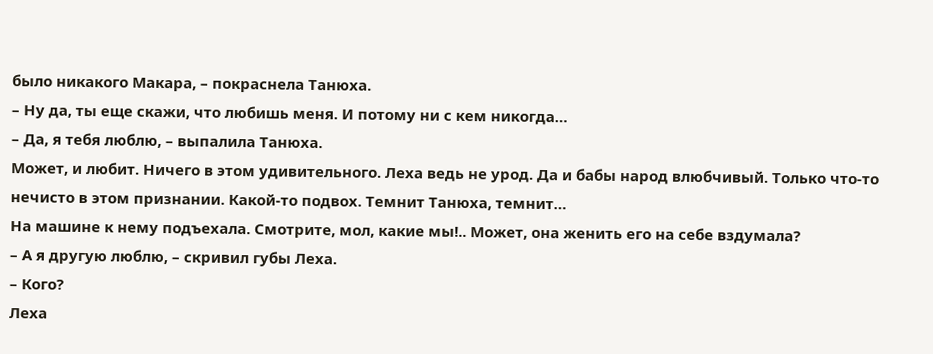было никакого Макара, – покраснела Танюха.
– Ну да, ты еще скажи, что любишь меня. И потому ни с кем никогда…
– Да, я тебя люблю, – выпалила Танюха.
Может, и любит. Ничего в этом удивительного. Леха ведь не урод. Да и бабы народ влюбчивый. Только что-то нечисто в этом признании. Какой-то подвох. Темнит Танюха, темнит…
На машине к нему подъехала. Смотрите, мол, какие мы!.. Может, она женить его на себе вздумала?
– А я другую люблю, – скривил губы Леха.
– Кого?
Леха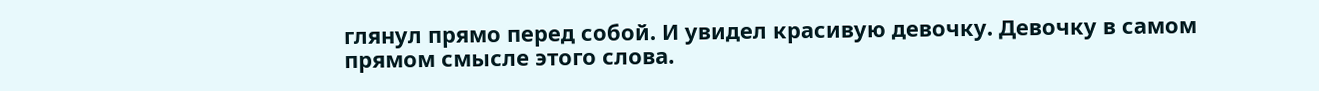глянул прямо перед собой. И увидел красивую девочку. Девочку в самом прямом смысле этого слова.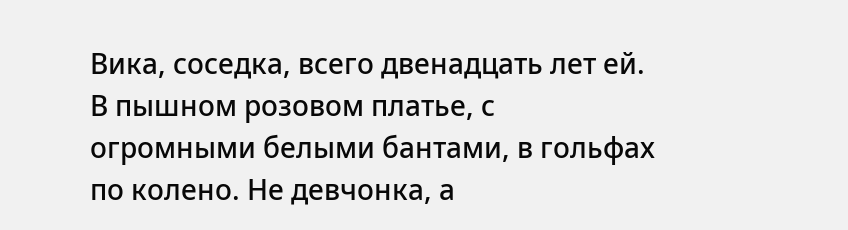Вика, соседка, всего двенадцать лет ей. В пышном розовом платье, с огромными белыми бантами, в гольфах по колено. Не девчонка, а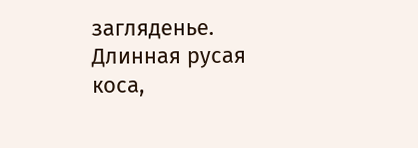загляденье. Длинная русая коса,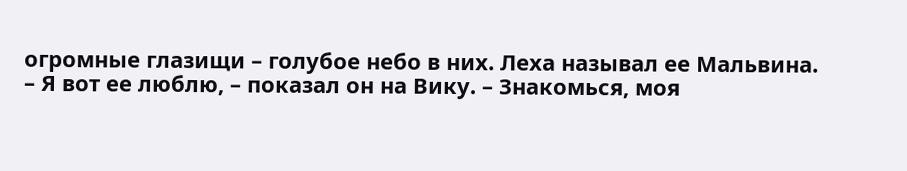огромные глазищи – голубое небо в них. Леха называл ее Мальвина.
– Я вот ее люблю, – показал он на Вику. – Знакомься, моя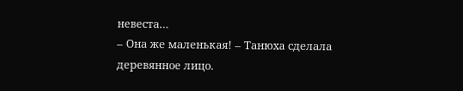невеста…
– Она же маленькая! – Танюха сделала деревянное лицо.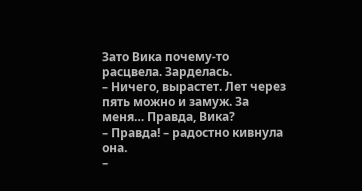Зато Вика почему-то расцвела. Зарделась.
– Ничего, вырастет. Лет через пять можно и замуж. За меня… Правда, Вика?
– Правда! – радостно кивнула она.
–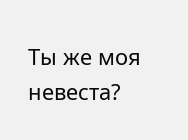Ты же моя невеста?